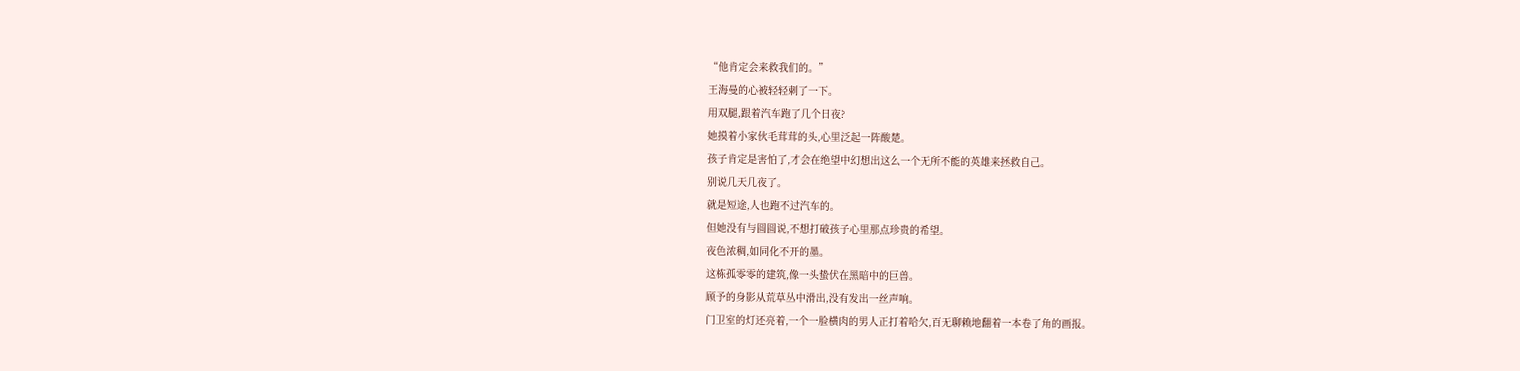“他肯定会来救我们的。”
王海曼的心被轻轻刺了一下。
用双腿,跟着汽车跑了几个日夜?
她摸着小家伙毛茸茸的头,心里泛起一阵酸楚。
孩子肯定是害怕了,才会在绝望中幻想出这么一个无所不能的英雄来拯救自己。
别说几天几夜了。
就是短途,人也跑不过汽车的。
但她没有与圆圆说,不想打破孩子心里那点珍贵的希望。
夜色浓稠,如同化不开的墨。
这栋孤零零的建筑,像一头蛰伏在黑暗中的巨兽。
顾予的身影从荒草丛中滑出,没有发出一丝声响。
门卫室的灯还亮着,一个一脸横肉的男人正打着哈欠,百无聊赖地翻着一本卷了角的画报。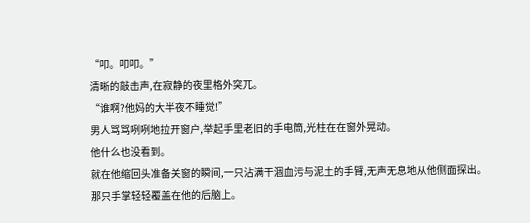“叩。叩叩。”
清晰的敲击声,在寂静的夜里格外突兀。
“谁啊?他妈的大半夜不睡觉!”
男人骂骂咧咧地拉开窗户,举起手里老旧的手电筒,光柱在在窗外晃动。
他什么也没看到。
就在他缩回头准备关窗的瞬间,一只沾满干涸血污与泥土的手臂,无声无息地从他侧面探出。
那只手掌轻轻覆盖在他的后脑上。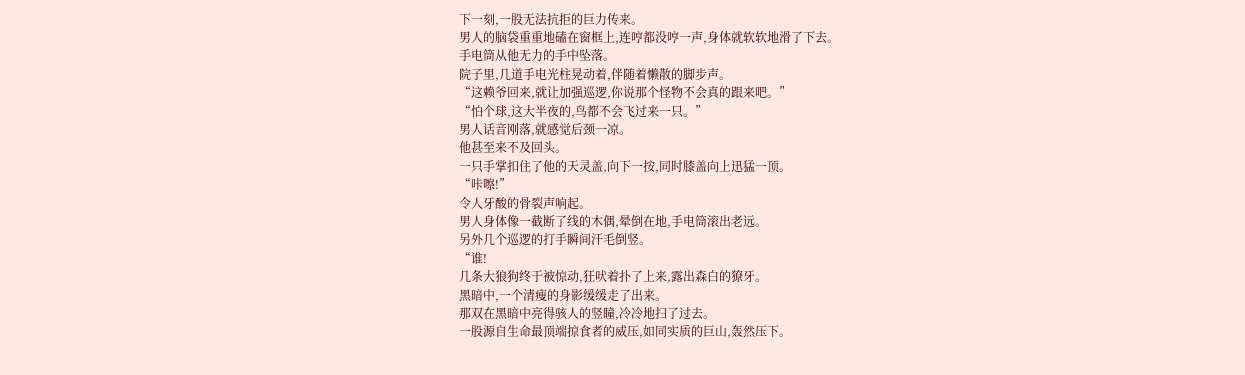下一刻,一股无法抗拒的巨力传来。
男人的脑袋重重地磕在窗框上,连哼都没哼一声,身体就软软地滑了下去。
手电筒从他无力的手中坠落。
院子里,几道手电光柱晃动着,伴随着懒散的脚步声。
“这赖爷回来,就让加强巡逻,你说那个怪物不会真的跟来吧。”
“怕个球,这大半夜的,鸟都不会飞过来一只。”
男人话音刚落,就感觉后颈一凉。
他甚至来不及回头。
一只手掌扣住了他的天灵盖,向下一按,同时膝盖向上迅猛一顶。
“咔嚓!”
令人牙酸的骨裂声响起。
男人身体像一截断了线的木偶,晕倒在地,手电筒滚出老远。
另外几个巡逻的打手瞬间汗毛倒竖。
“谁!
几条大狼狗终于被惊动,狂吠着扑了上来,露出森白的獠牙。
黑暗中,一个清瘦的身影缓缓走了出来。
那双在黑暗中亮得骇人的竖瞳,冷冷地扫了过去。
一股源自生命最顶端掠食者的威压,如同实质的巨山,轰然压下。